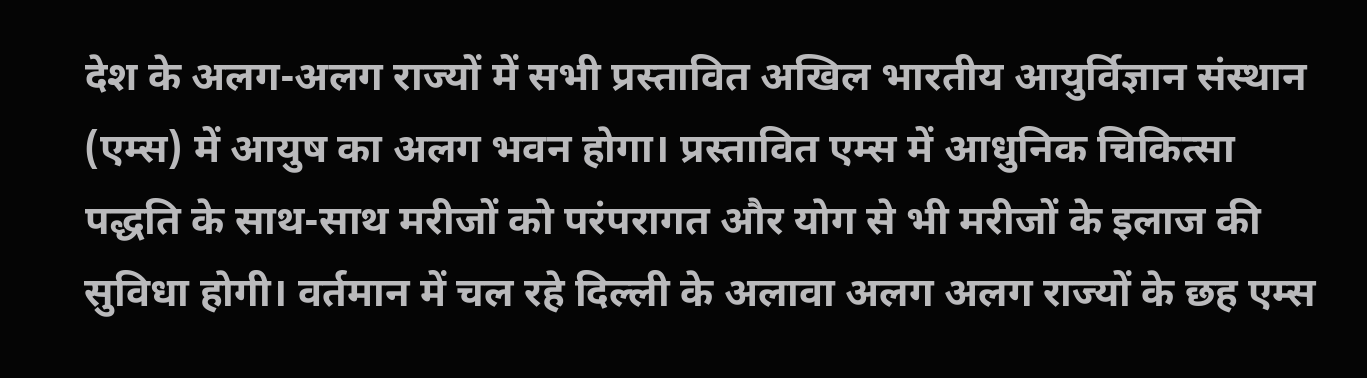देश के अलग-अलग राज्यों में सभी प्रस्तावित अखिल भारतीय आयुर्विज्ञान संस्थान (एम्स) में आयुष का अलग भवन होगा। प्रस्तावित एम्स में आधुनिक चिकित्सा पद्धति के साथ-साथ मरीजों को परंपरागत और योग से भी मरीजों के इलाज की सुविधा होगी। वर्तमान में चल रहे दिल्ली के अलावा अलग अलग राज्यों के छह एम्स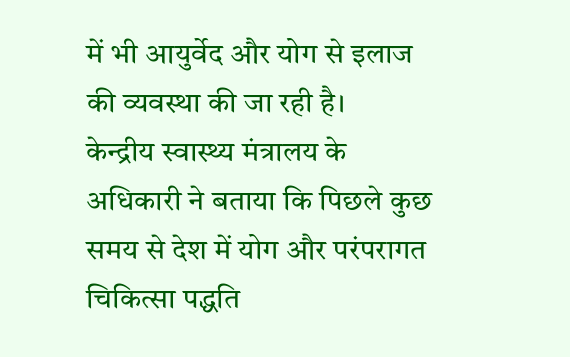में भी आयुर्वेद और योग से इलाज की व्यवस्था की जा रही है।
केन्द्रीय स्वास्थ्य मंत्रालय के अधिकारी ने बताया कि पिछले कुछ समय से देश में योग और परंपरागत चिकित्सा पद्धति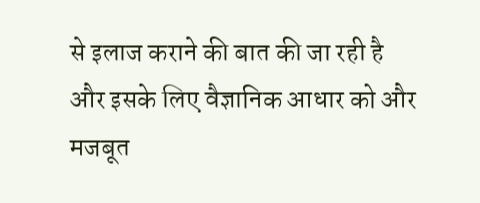से इलाज कराने की बात की जा रही है और इसके लिए वैज्ञानिक आधार को और मजबूत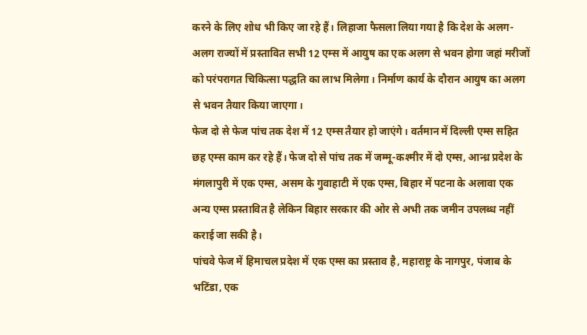करने के लिए शोध भी किए जा रहे हैं। लिहाजा फैसला लिया गया है कि देश के अलग-अलग राज्यों में प्रस्तावित सभी 12 एम्स में आयुष का एक अलग से भवन होगा जहां मरीजों को परंपरागत चिकित्सा पद्धति का लाभ मिलेगा। निर्माण कार्य के दौरान आयुष का अलग से भवन तैयार किया जाएगा।
फेज दो से फेज पांच तक देश में 12 एम्स तैयार हो जाएंगे। वर्तमान में दिल्ली एम्स सहित छह एम्स काम कर रहे हैं। फेज दो से पांच तक में जम्मू-कश्मीर में दो एम्स, आन्ध्र प्रदेश के मंगलापुरी में एक एम्स, असम के गुवाहाटी में एक एम्स, बिहार में पटना के अलावा एक अन्य एम्स प्रस्तावित है लेकिन बिहार सरकार की ओर से अभी तक जमीन उपलब्ध नहीं कराई जा सकी है।
पांचवे फेज में हिमाचल प्रदेश में एक एम्स का प्रस्ताव है, महाराष्ट्र के नागपुर, पंजाब के भटिंडा, एक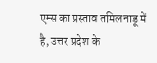एम्स का प्रस्ताव तमिलनाडू में है, उत्तर प्रदेश के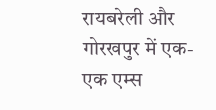रायबरेली और गोरखपुर में एक-एक एम्स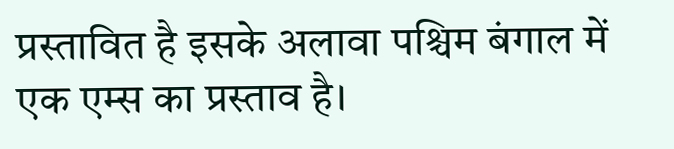प्रस्तावित है इसके अलावा पश्चिम बंगाल में एक एम्स का प्रस्ताव है।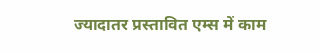ज्यादातर प्रस्तावित एम्स में काम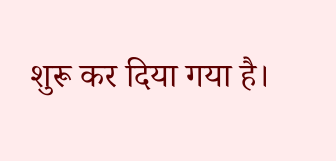शुरू कर दिया गया है।